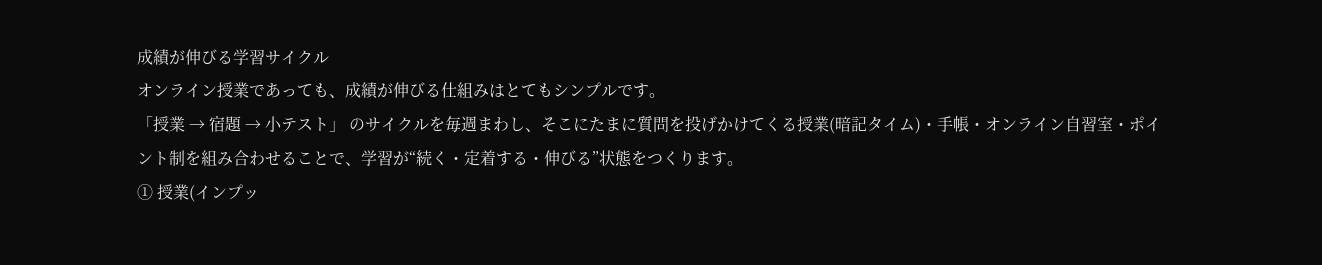成績が伸びる学習サイクル
オンライン授業であっても、成績が伸びる仕組みはとてもシンプルです。
「授業 → 宿題 → 小テスト」 のサイクルを毎週まわし、そこにたまに質問を投げかけてくる授業(暗記タイム)・手帳・オンライン自習室・ポイント制を組み合わせることで、学習が“続く・定着する・伸びる”状態をつくります。
① 授業(インプッ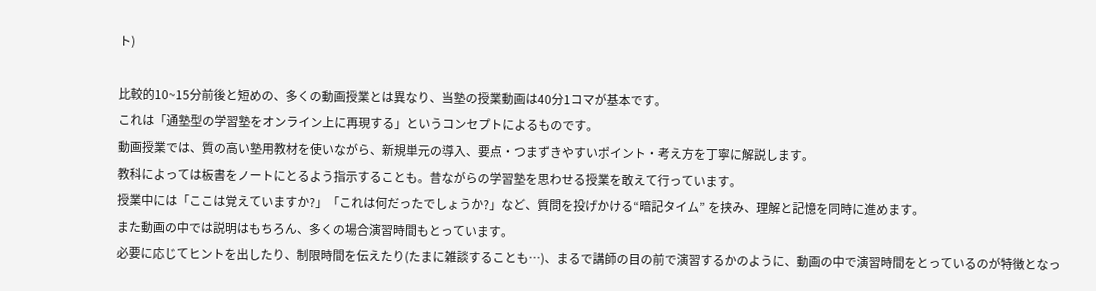ト)

比較的10~15分前後と短めの、多くの動画授業とは異なり、当塾の授業動画は40分1コマが基本です。
これは「通塾型の学習塾をオンライン上に再現する」というコンセプトによるものです。
動画授業では、質の高い塾用教材を使いながら、新規単元の導入、要点・つまずきやすいポイント・考え方を丁寧に解説します。
教科によっては板書をノートにとるよう指示することも。昔ながらの学習塾を思わせる授業を敢えて行っています。
授業中には「ここは覚えていますか?」「これは何だったでしょうか?」など、質問を投げかける“暗記タイム” を挟み、理解と記憶を同時に進めます。
また動画の中では説明はもちろん、多くの場合演習時間もとっています。
必要に応じてヒントを出したり、制限時間を伝えたり(たまに雑談することも…)、まるで講師の目の前で演習するかのように、動画の中で演習時間をとっているのが特徴となっ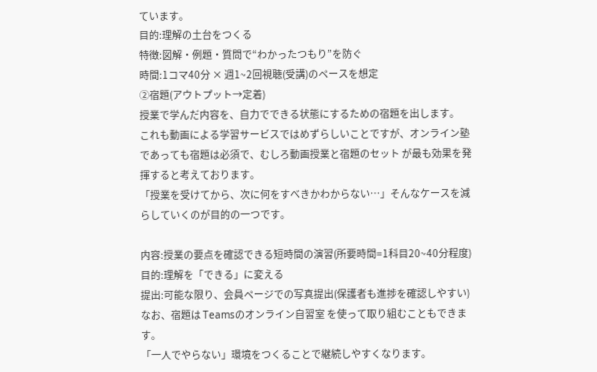ています。
目的:理解の土台をつくる
特徴:図解・例題・質問で“わかったつもり”を防ぐ
時間:1コマ40分 × 週1~2回視聴(受講)のペースを想定
②宿題(アウトプット→定着)
授業で学んだ内容を、自力でできる状態にするための宿題を出します。
これも動画による学習サービスではめずらしいことですが、オンライン塾であっても宿題は必須で、むしろ動画授業と宿題のセット が最も効果を発揮すると考えております。
「授業を受けてから、次に何をすべきかわからない…」そんなケースを減らしていくのが目的の一つです。

内容:授業の要点を確認できる短時間の演習(所要時間=1科目20~40分程度)
目的:理解を「できる」に変える
提出:可能な限り、会員ページでの写真提出(保護者も進捗を確認しやすい)
なお、宿題は Teamsのオンライン自習室 を使って取り組むこともできます。
「一人でやらない」環境をつくることで継続しやすくなります。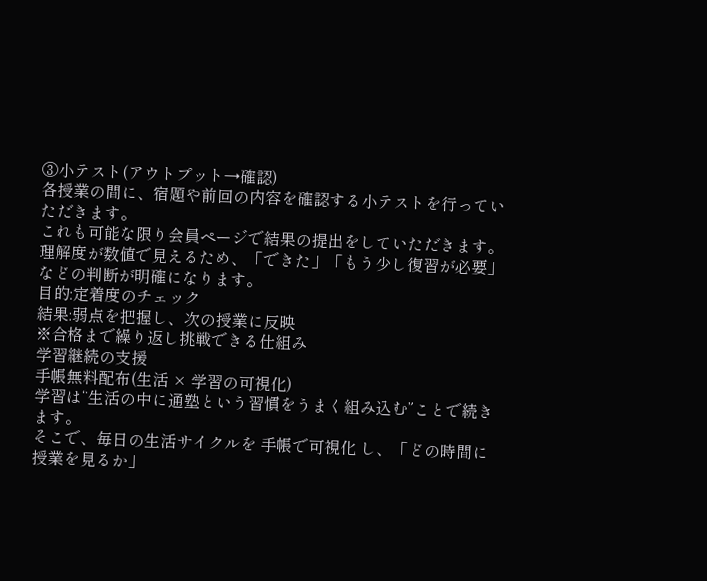③小テスト(アウトプット→確認)
各授業の間に、宿題や前回の内容を確認する小テストを行っていただきます。
これも可能な限り会員ページで結果の提出をしていただきます。
理解度が数値で見えるため、「できた」「もう少し復習が必要」などの判断が明確になります。
目的:定着度のチェック
結果:弱点を把握し、次の授業に反映
※合格まで繰り返し挑戦できる仕組み
学習継続の支援
手帳無料配布(生活 × 学習の可視化)
学習は“生活の中に通塾という習慣をうまく組み込む”ことで続きます。
そこで、毎日の生活サイクルを 手帳で可視化 し、「どの時間に授業を見るか」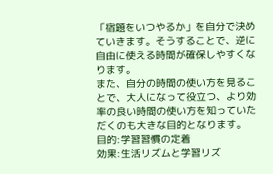「宿題をいつやるか」を自分で決めていきます。そうすることで、逆に自由に使える時間が確保しやすくなります。
また、自分の時間の使い方を見ることで、大人になって役立つ、より効率の良い時間の使い方を知っていただくのも大きな目的となります。
目的:学習習慣の定着
効果:生活リズムと学習リズ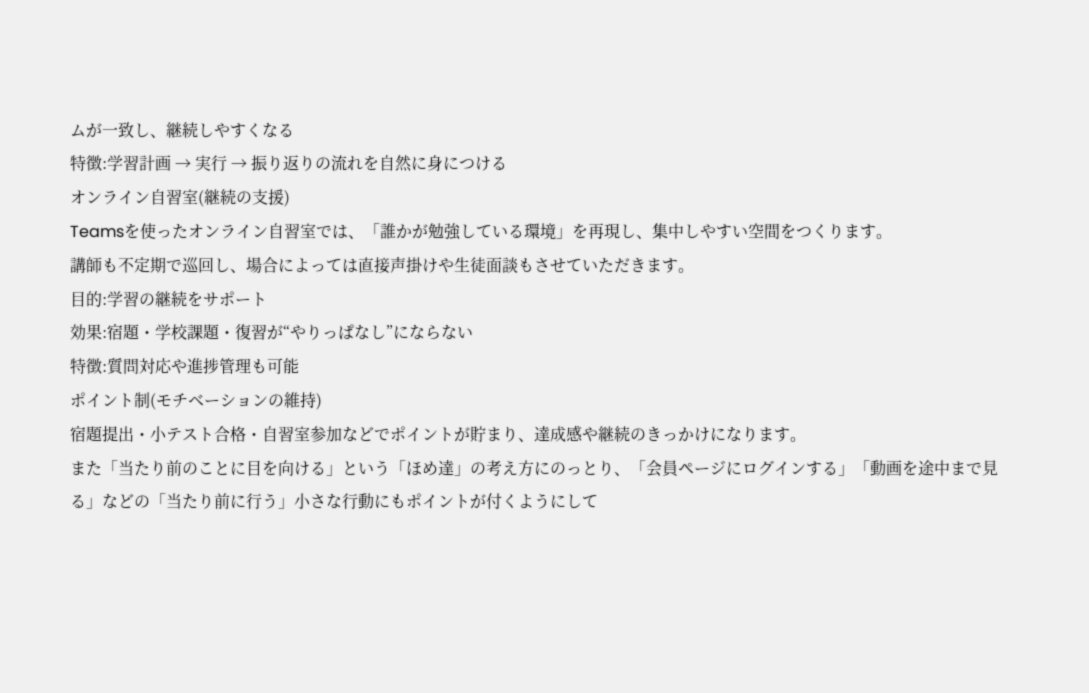ムが一致し、継続しやすくなる
特徴:学習計画 → 実行 → 振り返りの流れを自然に身につける
オンライン自習室(継続の支援)
Teamsを使ったオンライン自習室では、「誰かが勉強している環境」を再現し、集中しやすい空間をつくります。
講師も不定期で巡回し、場合によっては直接声掛けや生徒面談もさせていただきます。
目的:学習の継続をサポート
効果:宿題・学校課題・復習が“やりっぱなし”にならない
特徴:質問対応や進捗管理も可能
ポイント制(モチベーションの維持)
宿題提出・小テスト合格・自習室参加などでポイントが貯まり、達成感や継続のきっかけになります。
また「当たり前のことに目を向ける」という「ほめ達」の考え方にのっとり、「会員ページにログインする」「動画を途中まで見る」などの「当たり前に行う」小さな行動にもポイントが付くようにして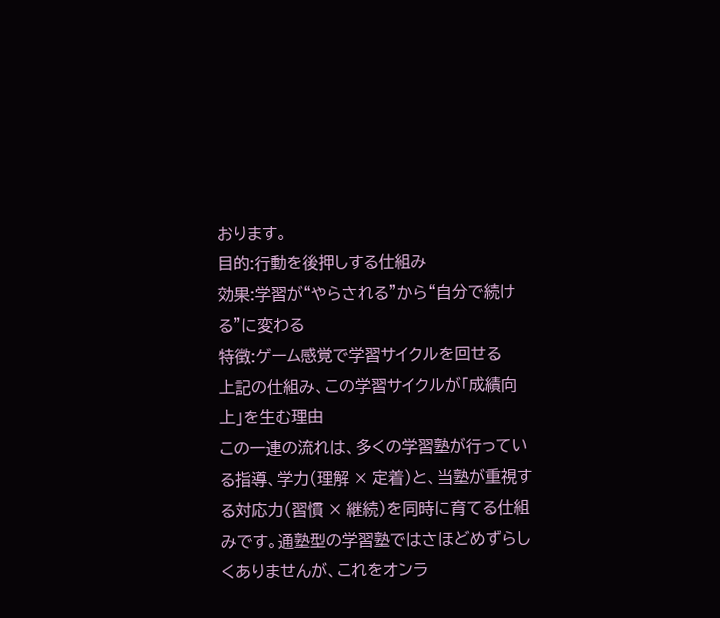おります。
目的:行動を後押しする仕組み
効果:学習が“やらされる”から“自分で続ける”に変わる
特徴:ゲーム感覚で学習サイクルを回せる
上記の仕組み、この学習サイクルが「成績向上」を生む理由
この一連の流れは、多くの学習塾が行っている指導、学力(理解 × 定着)と、当塾が重視する対応力(習慣 × 継続)を同時に育てる仕組みです。通塾型の学習塾ではさほどめずらしくありませんが、これをオンラ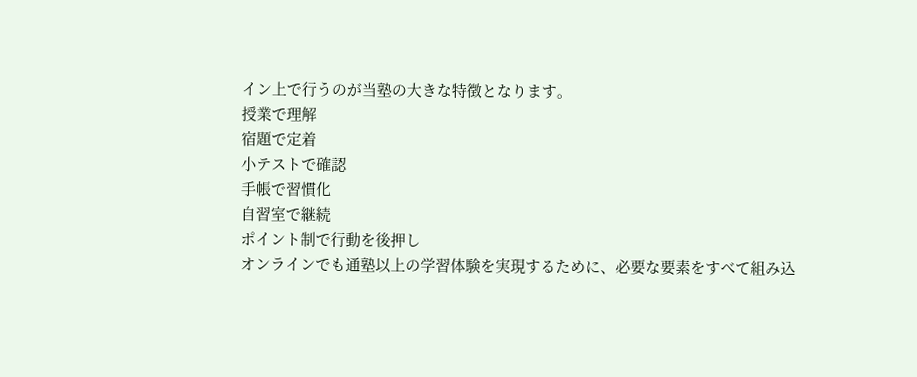イン上で行うのが当塾の大きな特徴となります。
授業で理解
宿題で定着
小テストで確認
手帳で習慣化
自習室で継続
ポイント制で行動を後押し
オンラインでも通塾以上の学習体験を実現するために、必要な要素をすべて組み込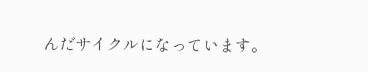んだサイクルになっています。